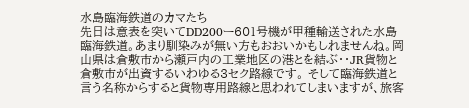水島臨海鉄道のカマたち
先日は意表を突いてDD200ー601号機が甲種輸送された水島臨海鉄道。あまり馴染みが無い方もおおいかもしれませんね。岡山県は倉敷市から瀬戸内の工業地区の港とを結ぶ・・JR貨物と倉敷市が出資するいわゆる3セク路線です。 そして臨海鉄道と言う名称からすると貨物専用路線と思われてしまいますが、旅客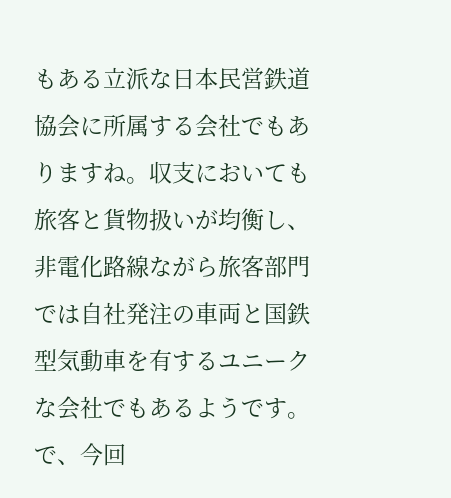もある立派な日本民営鉄道協会に所属する会社でもありますね。収支においても旅客と貨物扱いが均衡し、非電化路線ながら旅客部門では自社発注の車両と国鉄型気動車を有するユニークな会社でもあるようです。 で、今回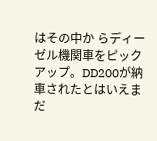はその中か らディーゼル機関車をピックアップ。DD200が納車されたとはいえまだ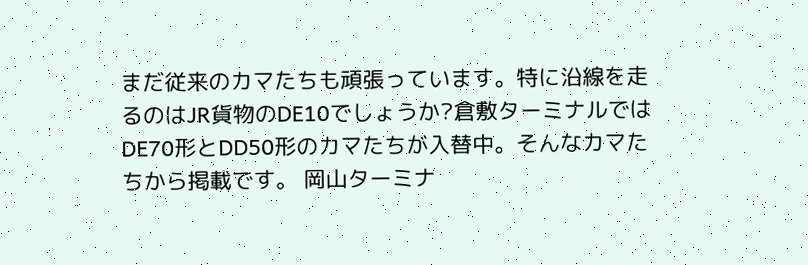まだ従来のカマたちも頑張っています。特に沿線を走るのはJR貨物のDE10でしょうか?倉敷ターミナルではDE70形とDD50形のカマたちが入替中。そんなカマたちから掲載です。 岡山ターミナ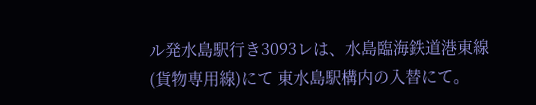ル発水島駅行き3093レは、水島臨海鉄道港東線(貨物専用線)にて 東水島駅構内の入替にて。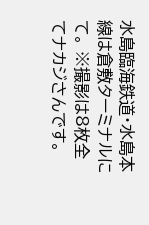水島臨海鉄道・水島本線は倉敷ターミナルにて。 ※撮影は8枚全てナカジさんです。